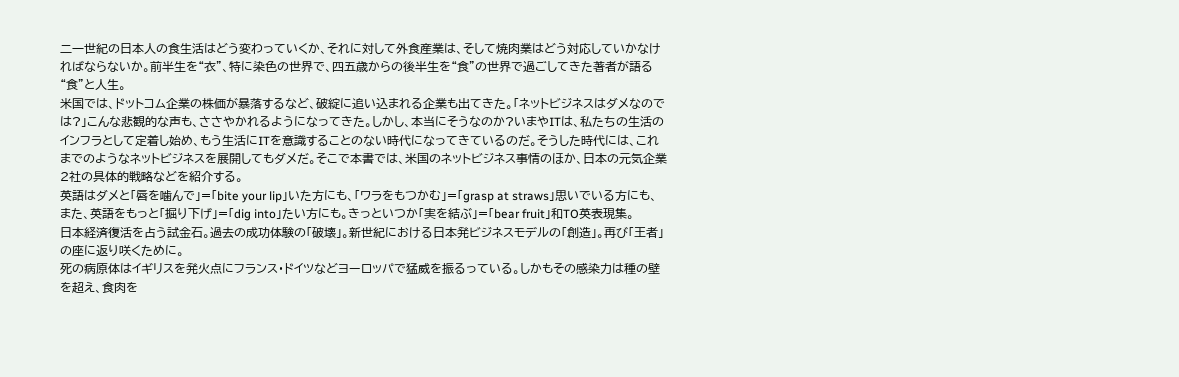二一世紀の日本人の食生活はどう変わっていくか、それに対して外食産業は、そして焼肉業はどう対応していかなければならないか。前半生を“衣”、特に染色の世界で、四五歳からの後半生を“食”の世界で過ごしてきた著者が語る“食”と人生。
米国では、ドットコム企業の株価が暴落するなど、破綻に追い込まれる企業も出てきた。「ネットビジネスはダメなのでは?」こんな悲観的な声も、ささやかれるようになってきた。しかし、本当にそうなのか?いまやITは、私たちの生活のインフラとして定着し始め、もう生活にITを意識することのない時代になってきているのだ。そうした時代には、これまでのようなネットビジネスを展開してもダメだ。そこで本書では、米国のネットビジネス事情のほか、日本の元気企業2社の具体的戦略などを紹介する。
英語はダメと「唇を噛んで」=「bite your lip」いた方にも、「ワラをもつかむ」=「grasp at straws」思いでいる方にも、また、英語をもっと「掘り下げ」=「dig into」たい方にも。きっといつか「実を結ぶ」=「bear fruit」和TO英表現集。
日本経済復活を占う試金石。過去の成功体験の「破壊」。新世紀における日本発ビジネスモデルの「創造」。再び「王者」の座に返り咲くために。
死の病原体はイギリスを発火点にフランス・ドイツなどヨーロッパで猛威を振るっている。しかもその感染力は種の壁を超え、食肉を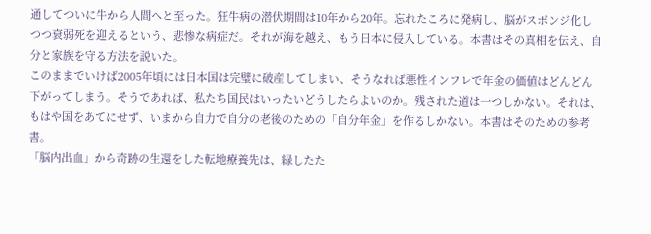通してついに牛から人間へと至った。狂牛病の潜伏期間は10年から20年。忘れたころに発病し、脳がスポンジ化しつつ衰弱死を迎えるという、悲惨な病症だ。それが海を越え、もう日本に侵入している。本書はその真相を伝え、自分と家族を守る方法を説いた。
このままでいけば2005年頃には日本国は完璧に破産してしまい、そうなれば悪性インフレで年金の価値はどんどん下がってしまう。そうであれば、私たち国民はいったいどうしたらよいのか。残された道は一つしかない。それは、もはや国をあてにせず、いまから自力で自分の老後のための「自分年金」を作るしかない。本書はそのための参考書。
「脳内出血」から奇跡の生還をした転地療養先は、緑したた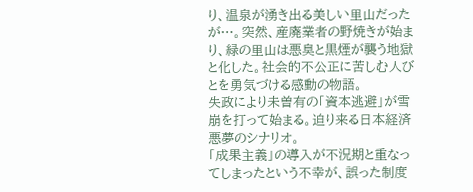り、温泉が湧き出る美しい里山だったが…。突然、産廃業者の野焼きが始まり、緑の里山は悪臭と黒煙が襲う地獄と化した。社会的不公正に苦しむ人びとを勇気づける感動の物語。
失政により未曽有の「資本逃避」が雪崩を打って始まる。迫り来る日本経済悪夢のシナリオ。
「成果主義」の導入が不況期と重なってしまったという不幸が、誤った制度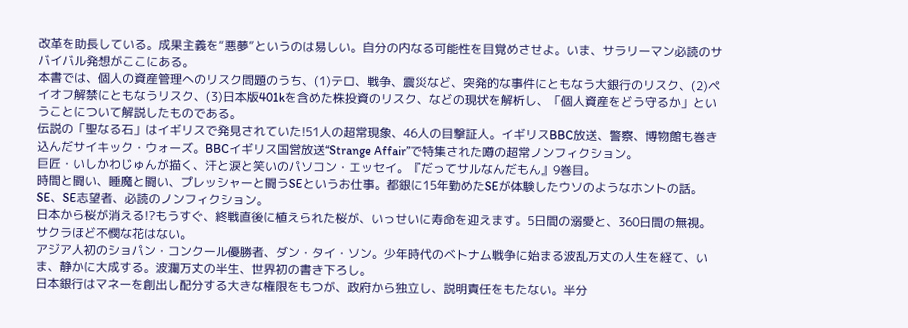改革を助長している。成果主義を“悪夢”というのは易しい。自分の内なる可能性を目覚めさせよ。いま、サラリーマン必読のサバイバル発想がここにある。
本書では、個人の資産管理へのリスク問題のうち、(1)テロ、戦争、震災など、突発的な事件にともなう大銀行のリスク、(2)ペイオフ解禁にともなうリスク、(3)日本版401kを含めた株投資のリスク、などの現状を解析し、「個人資産をどう守るか」ということについて解説したものである。
伝説の「聖なる石」はイギリスで発見されていた!51人の超常現象、46人の目撃証人。イギリスBBC放送、警察、博物館も巻き込んだサイキック・ウォーズ。BBCイギリス国営放送“Strange Affair”で特集された噂の超常ノンフィクション。
巨匠・いしかわじゅんが描く、汗と涙と笑いのパソコン・エッセイ。『だってサルなんだもん』9巻目。
時間と闘い、睡魔と闘い、プレッシャーと闘うSEというお仕事。都銀に15年勤めたSEが体験したウソのようなホントの話。SE、SE志望者、必読のノンフィクション。
日本から桜が消える!?もうすぐ、終戦直後に植えられた桜が、いっせいに寿命を迎えます。5日間の溺愛と、360日間の無視。サクラほど不憫な花はない。
アジア人初のショパン・コンクール優勝者、ダン・タイ・ソン。少年時代のベトナム戦争に始まる波乱万丈の人生を経て、いま、静かに大成する。波瀾万丈の半生、世界初の書き下ろし。
日本銀行はマネーを創出し配分する大きな権限をもつが、政府から独立し、説明責任をもたない。半分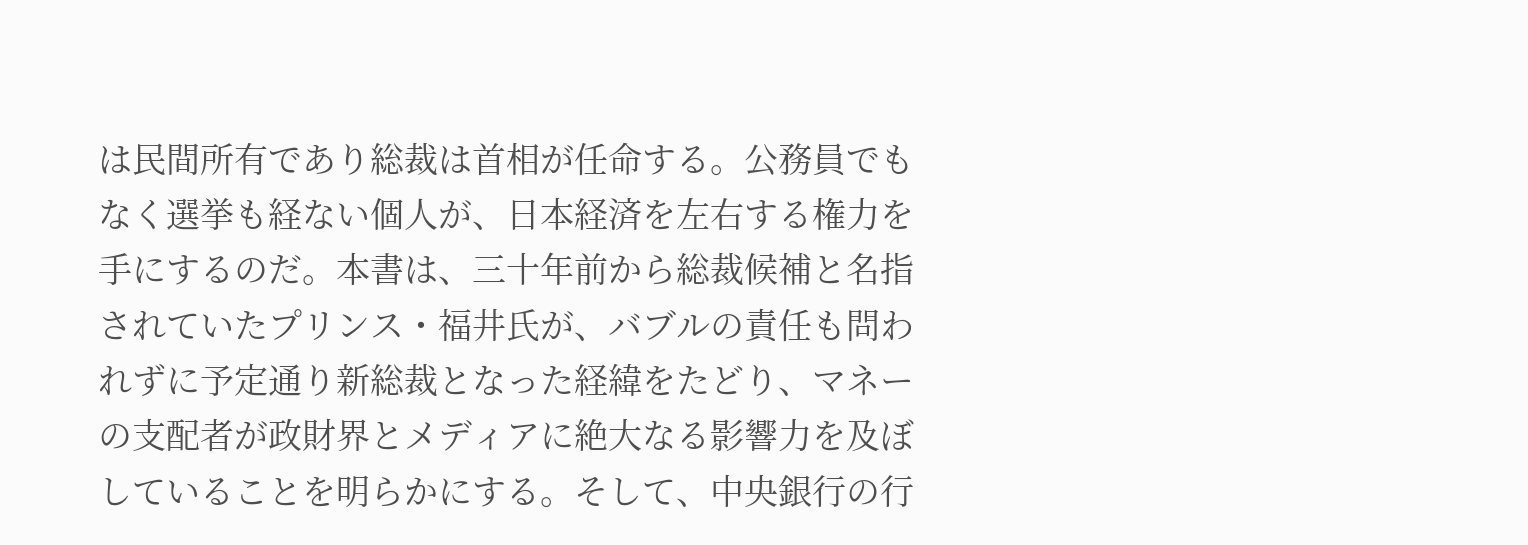は民間所有であり総裁は首相が任命する。公務員でもなく選挙も経ない個人が、日本経済を左右する権力を手にするのだ。本書は、三十年前から総裁候補と名指されていたプリンス・福井氏が、バブルの責任も問われずに予定通り新総裁となった経緯をたどり、マネーの支配者が政財界とメディアに絶大なる影響力を及ぼしていることを明らかにする。そして、中央銀行の行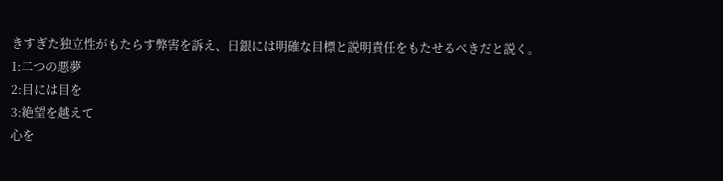きすぎた独立性がもたらす弊害を訴え、日銀には明確な目標と説明責任をもたせるべきだと説く。
1:二つの悪夢
2:目には目を
3:絶望を越えて
心を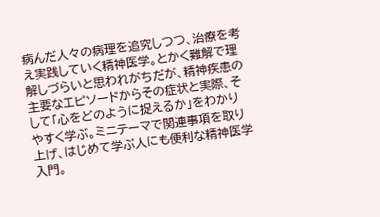病んだ人々の病理を追究しつつ、治療を考え実践していく精神医学。とかく難解で理解しづらいと思われがちだが、精神疾患の主要なエピソードからその症状と実際、そして「心をどのように捉えるか」をわかりやすく学ぶ。ミニテーマで関連事項を取り上げ、はじめて学ぶ人にも便利な精神医学入門。